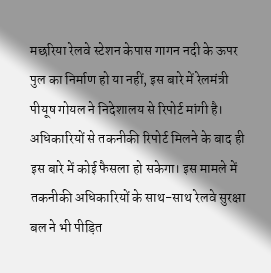मछरिया रेलवे स्टेशन केपास गागन नदी के ऊपर पुल का निर्माण हो या नहीं, इस बारे में रेलमंत्री पीयूष गोयल ने निदेशालय से रिपोर्ट मांगी है। अधिकारियों से तकनीकी रिपोर्ट मिलने के बाद ही इस बारे में कोई फैसला हो सकेगा। इस मामले में तकनीकी अधिकारियों के साथ-साथ रेलवे सुरक्षा बल ने भी पीड़ित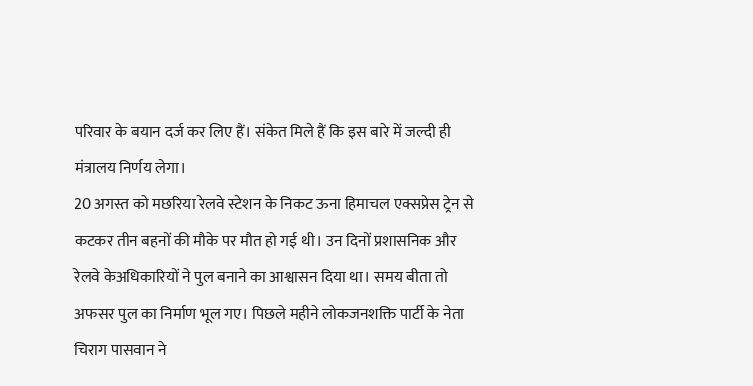परिवार के बयान दर्ज कर लिए हैं। संकेत मिले हैं कि इस बारे में जल्दी ही मंत्रालय निर्णय लेगा।
20 अगस्त को मछरिया रेलवे स्टेशन के निकट ऊना हिमाचल एक्सप्रेस ट्रेन से कटकर तीन बहनों की मौके पर मौत हो गई थी। उन दिनों प्रशासनिक और रेलवे केअधिकारियों ने पुल बनाने का आश्वासन दिया था। समय बीता तो अफसर पुल का निर्माण भूल गए। पिछले महीने लोकजनशक्ति पार्टी के नेता चिराग पासवान ने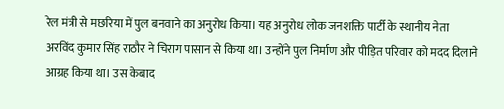रेल मंत्री से मछरिया में पुल बनवाने का अनुरोध किया। यह अनुरोध लोक जनशक्ति पार्टी के स्थानीय नेता अरविंद कुमार सिंह राठौर ने चिराग पासान से किया था। उन्होंने पुल निर्माण और पीड़ित परिवार को मदद दिलाने आग्रह किया था। उस केबाद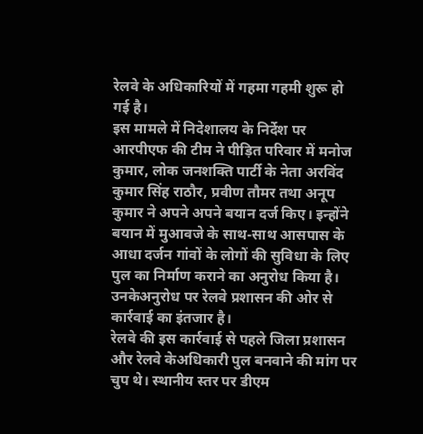रेलवे के अधिकारियों में गहमा गहमी शुरू हो गई है।
इस मामले में निदेशालय के निर्देश पर आरपीएफ की टीम ने पीड़ित परिवार में मनोज कुमार, लोक जनशक्ति पार्टी के नेता अरविंद कुमार सिंह राठौर, प्रवीण तौमर तथा अनूप कुमार ने अपने अपने बयान दर्ज किए। इन्होंने बयान में मुआवजे के साथ-साथ आसपास के आधा दर्जन गांवों के लोगों की सुविधा के लिए पुल का निर्माण कराने का अनुरोध किया है। उनकेअनुरोध पर रेलवे प्रशासन की ओर से कार्रवाई का इंतजार है।
रेलवे की इस कार्रवाई से पहले जिला प्रशासन और रेलवे केअधिकारी पुल बनवाने की मांग पर चुप थे। स्थानीय स्तर पर डीएम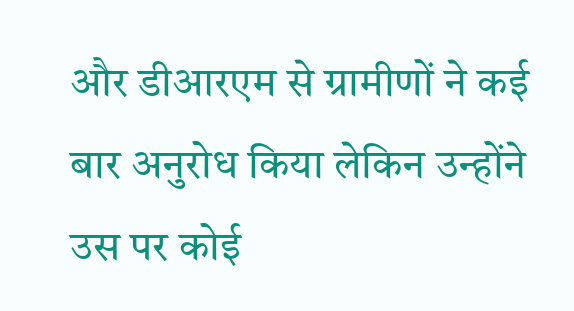और डीआरएम से ग्रामीणों ने कई बार अनुरोध किया लेकिन उन्होंने उस पर कोई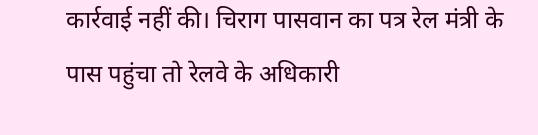कार्रवाई नहीं की। चिराग पासवान का पत्र रेल मंत्री के पास पहुंचा तो रेलवे के अधिकारी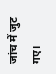जांच में जुट गए।